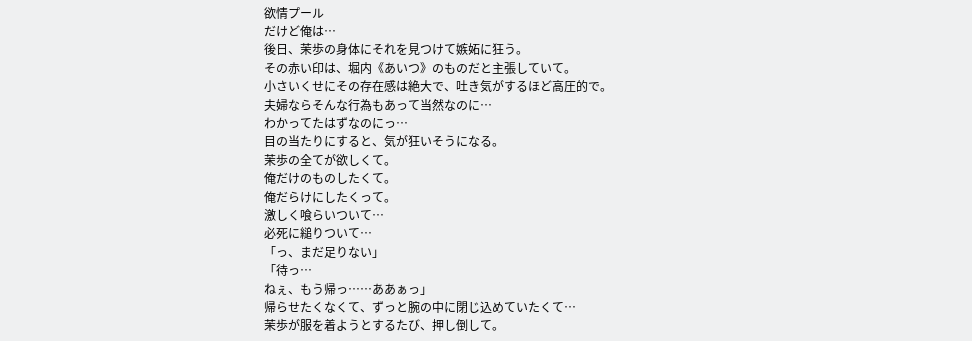欲情プール
だけど俺は…
後日、茉歩の身体にそれを見つけて嫉妬に狂う。
その赤い印は、堀内《あいつ》のものだと主張していて。
小さいくせにその存在感は絶大で、吐き気がするほど高圧的で。
夫婦ならそんな行為もあって当然なのに…
わかってたはずなのにっ…
目の当たりにすると、気が狂いそうになる。
茉歩の全てが欲しくて。
俺だけのものしたくて。
俺だらけにしたくって。
激しく喰らいついて…
必死に縋りついて…
「っ、まだ足りない」
「待っ…
ねぇ、もう帰っ……ああぁっ」
帰らせたくなくて、ずっと腕の中に閉じ込めていたくて…
茉歩が服を着ようとするたび、押し倒して。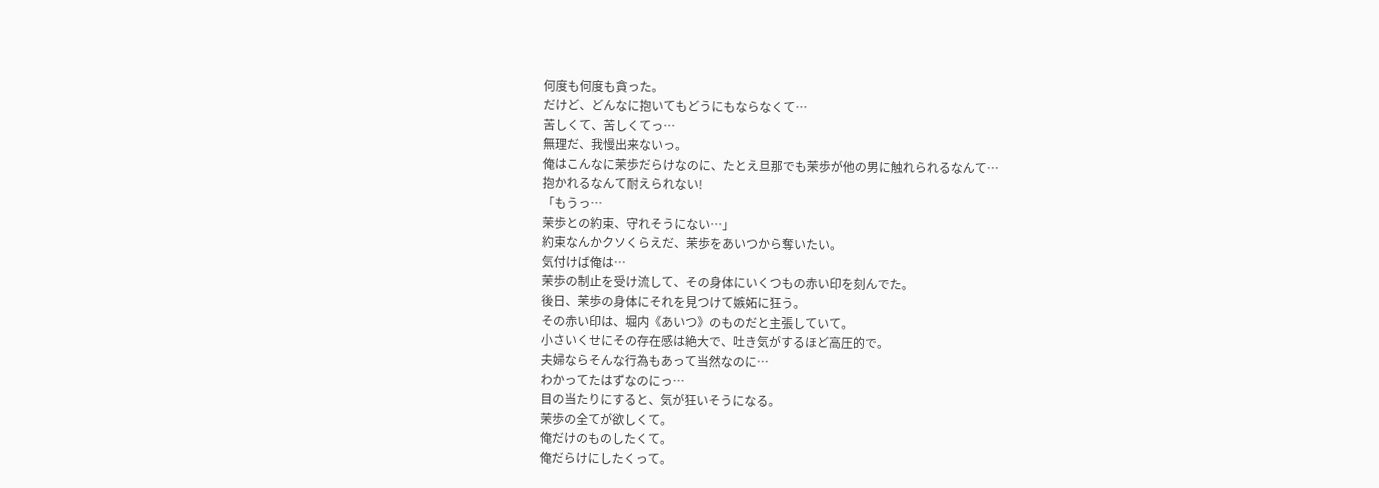何度も何度も貪った。
だけど、どんなに抱いてもどうにもならなくて…
苦しくて、苦しくてっ…
無理だ、我慢出来ないっ。
俺はこんなに茉歩だらけなのに、たとえ旦那でも茉歩が他の男に触れられるなんて…
抱かれるなんて耐えられない!
「もうっ…
茉歩との約束、守れそうにない…」
約束なんかクソくらえだ、茉歩をあいつから奪いたい。
気付けば俺は…
茉歩の制止を受け流して、その身体にいくつもの赤い印を刻んでた。
後日、茉歩の身体にそれを見つけて嫉妬に狂う。
その赤い印は、堀内《あいつ》のものだと主張していて。
小さいくせにその存在感は絶大で、吐き気がするほど高圧的で。
夫婦ならそんな行為もあって当然なのに…
わかってたはずなのにっ…
目の当たりにすると、気が狂いそうになる。
茉歩の全てが欲しくて。
俺だけのものしたくて。
俺だらけにしたくって。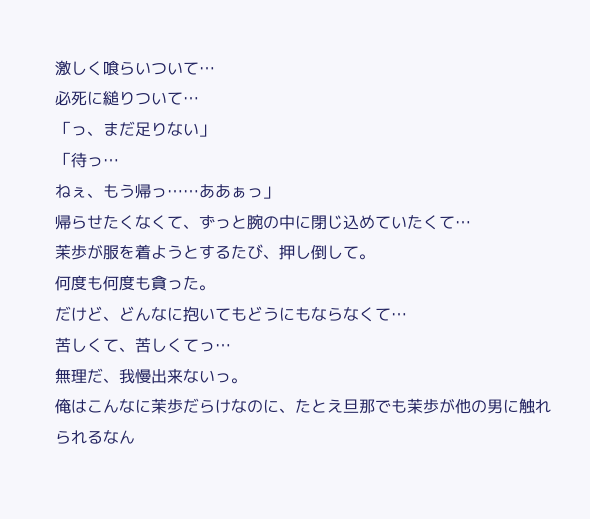激しく喰らいついて…
必死に縋りついて…
「っ、まだ足りない」
「待っ…
ねぇ、もう帰っ……ああぁっ」
帰らせたくなくて、ずっと腕の中に閉じ込めていたくて…
茉歩が服を着ようとするたび、押し倒して。
何度も何度も貪った。
だけど、どんなに抱いてもどうにもならなくて…
苦しくて、苦しくてっ…
無理だ、我慢出来ないっ。
俺はこんなに茉歩だらけなのに、たとえ旦那でも茉歩が他の男に触れられるなん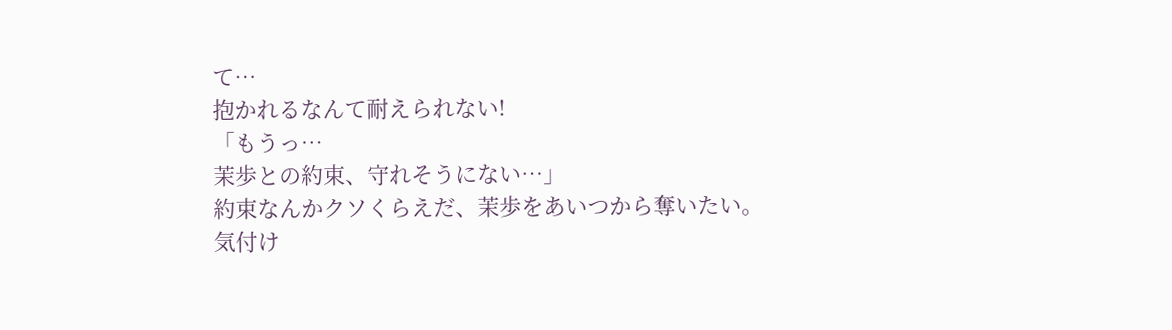て…
抱かれるなんて耐えられない!
「もうっ…
茉歩との約束、守れそうにない…」
約束なんかクソくらえだ、茉歩をあいつから奪いたい。
気付け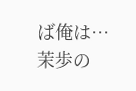ば俺は…
茉歩の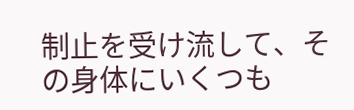制止を受け流して、その身体にいくつも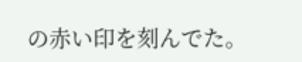の赤い印を刻んでた。